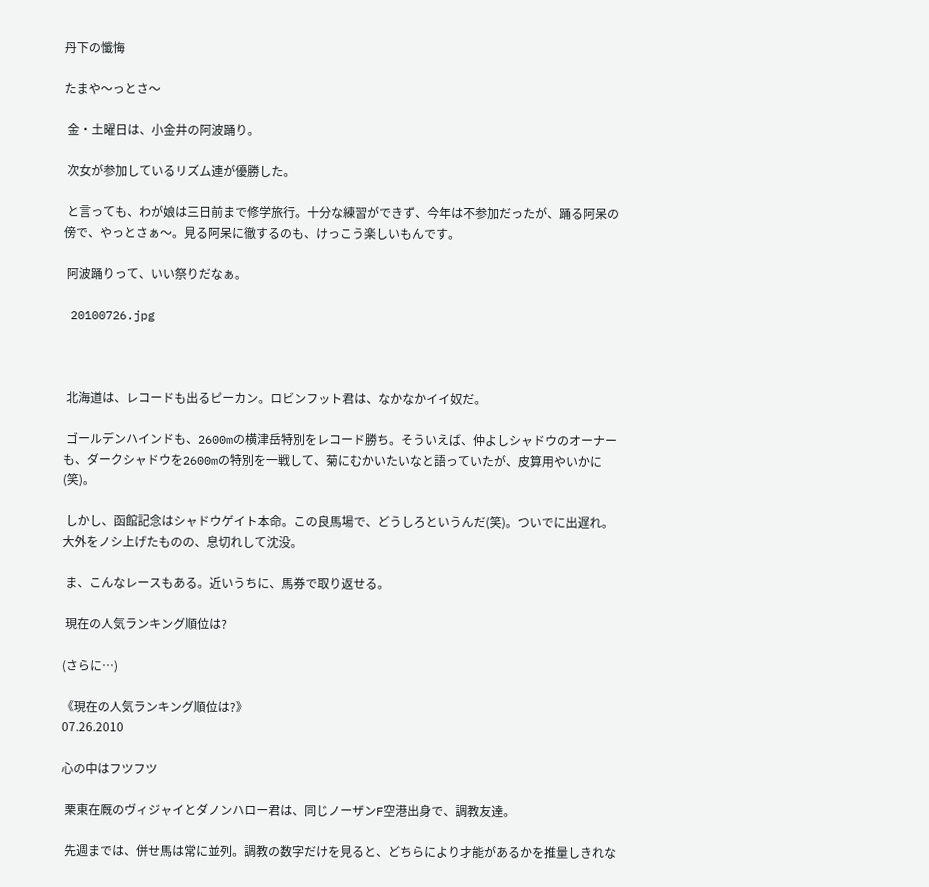丹下の懺悔

たまや〜っとさ〜

 金・土曜日は、小金井の阿波踊り。

 次女が参加しているリズム連が優勝した。

 と言っても、わが娘は三日前まで修学旅行。十分な練習ができず、今年は不参加だったが、踊る阿呆の傍で、やっとさぁ〜。見る阿呆に徹するのも、けっこう楽しいもんです。

 阿波踊りって、いい祭りだなぁ。

 20100726.jpg



 北海道は、レコードも出るピーカン。ロビンフット君は、なかなかイイ奴だ。

 ゴールデンハインドも、2600mの横津岳特別をレコード勝ち。そういえば、仲よしシャドウのオーナーも、ダークシャドウを2600mの特別を一戦して、菊にむかいたいなと語っていたが、皮算用やいかに(笑)。

 しかし、函館記念はシャドウゲイト本命。この良馬場で、どうしろというんだ(笑)。ついでに出遅れ。大外をノシ上げたものの、息切れして沈没。

 ま、こんなレースもある。近いうちに、馬券で取り返せる。

 現在の人気ランキング順位は?

(さらに…)

《現在の人気ランキング順位は?》
07.26.2010

心の中はフツフツ

 栗東在厩のヴィジャイとダノンハロー君は、同じノーザンF空港出身で、調教友達。

 先週までは、併せ馬は常に並列。調教の数字だけを見ると、どちらにより才能があるかを推量しきれな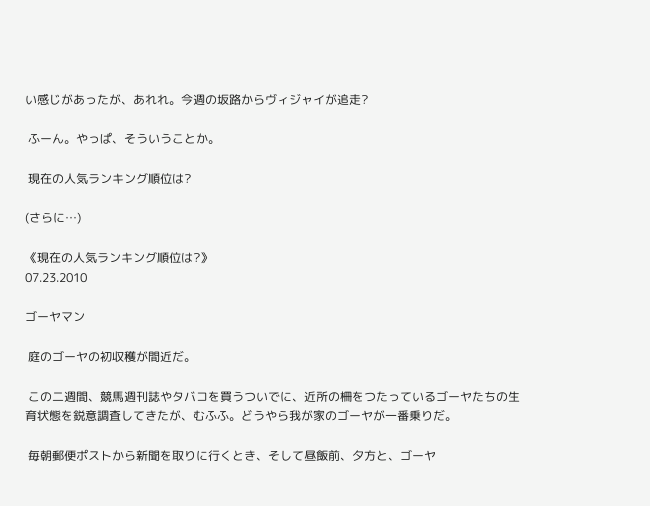い感じがあったが、あれれ。今週の坂路からヴィジャイが追走?

 ふーん。やっぱ、そういうことか。

 現在の人気ランキング順位は?

(さらに…)

《現在の人気ランキング順位は?》
07.23.2010

ゴーヤマン

 庭のゴーヤの初収穫が間近だ。

 この二週間、競馬週刊誌やタバコを買うついでに、近所の柵をつたっているゴーヤたちの生育状態を鋭意調査してきたが、むふふ。どうやら我が家のゴーヤが一番乗りだ。

 毎朝郵便ポストから新聞を取りに行くとき、そして昼飯前、夕方と、ゴーヤ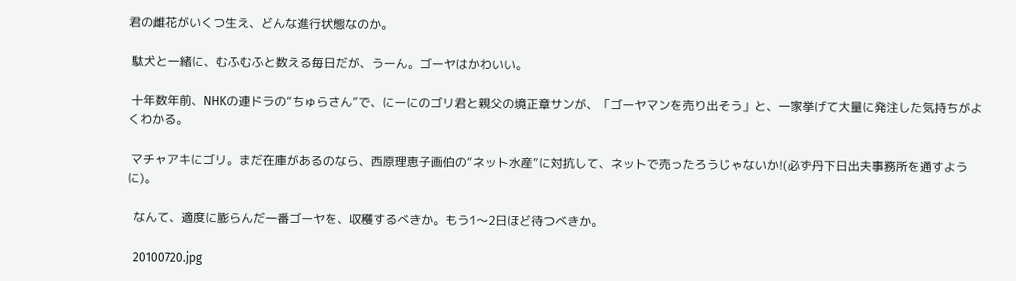君の雌花がいくつ生え、どんな進行状態なのか。

 駄犬と一緒に、むふむふと数える毎日だが、うーん。ゴーヤはかわいい。

 十年数年前、NHKの連ドラの“ちゅらさん”で、にーにのゴリ君と親父の境正章サンが、「ゴーヤマンを売り出そう」と、一家挙げて大量に発注した気持ちがよくわかる。

 マチャアキにゴリ。まだ在庫があるのなら、西原理恵子画伯の“ネット水産”に対抗して、ネットで売ったろうじゃないか!(必ず丹下日出夫事務所を通すように)。

  なんて、適度に膨らんだ一番ゴーヤを、収穫するべきか。もう1〜2日ほど待つべきか。

  20100720.jpg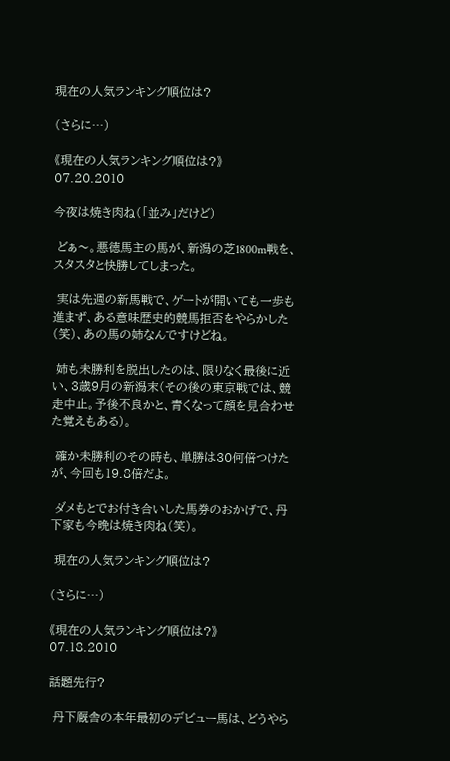現在の人気ランキング順位は?

(さらに…)

《現在の人気ランキング順位は?》
07.20.2010

今夜は焼き肉ね(「並み」だけど)

 どぁ〜。悪徳馬主の馬が、新潟の芝1800m戦を、スタスタと快勝してしまった。

 実は先週の新馬戦で、ゲートが開いても一歩も進まず、ある意味歴史的競馬拒否をやらかした(笑)、あの馬の姉なんですけどね。

 姉も未勝利を脱出したのは、限りなく最後に近い、3歳9月の新潟末(その後の東京戦では、競走中止。予後不良かと、青くなって顔を見合わせた覚えもある)。

 確か未勝利のその時も、単勝は30何倍つけたが、今回も19.8倍だよ。

 ダメもとでお付き合いした馬券のおかげで、丹下家も今晩は焼き肉ね(笑)。

 現在の人気ランキング順位は?

(さらに…)

《現在の人気ランキング順位は?》
07.18.2010

話題先行?

 丹下厩舎の本年最初のデビュー馬は、どうやら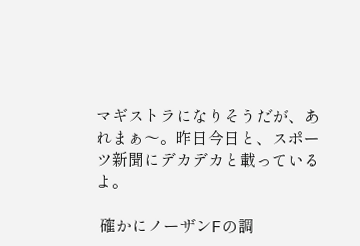マギストラになりそうだが、あれまぁ〜。昨日今日と、スポーツ新聞にデカデカと載っているよ。

 確かにノーザンFの調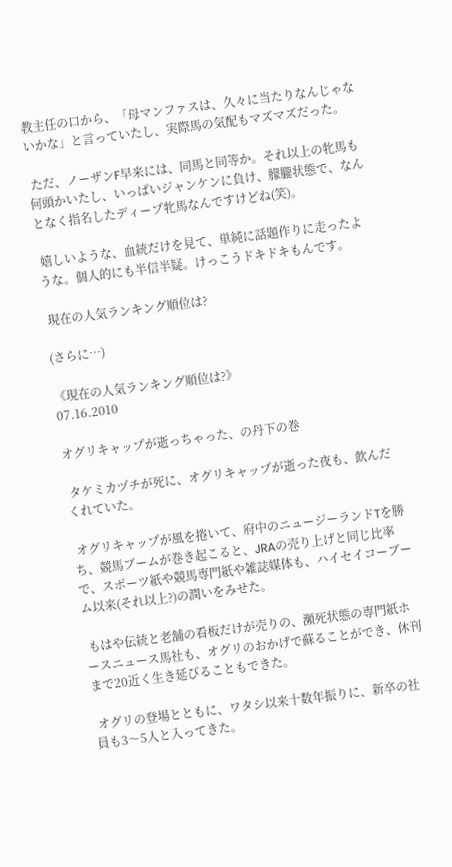教主任の口から、「母マンファスは、久々に当たりなんじゃないかな」と言っていたし、実際馬の気配もマズマズだった。

 ただ、ノーザンF早来には、同馬と同等か。それ以上の牝馬も何頭かいたし、いっぱいジャンケンに負け、朦朧状態で、なんとなく指名したディープ牝馬なんですけどね(笑)。

 嬉しいような、血統だけを見て、単純に話題作りに走ったような。個人的にも半信半疑。けっこうドキドキもんです。

 現在の人気ランキング順位は?

(さらに…)

《現在の人気ランキング順位は?》
07.16.2010

オグリキャップが逝っちゃった、の丹下の巻

 タケミカヅチが死に、オグリキャップが逝った夜も、飲んだくれていた。

 オグリキャップが風を捲いて、府中のニュージーランドTを勝ち、競馬ブームが巻き起こると、JRAの売り上げと同じ比率で、スポーツ紙や競馬専門紙や雑誌媒体も、ハイセイコーブーム以来(それ以上?)の潤いをみせた。

 もはや伝統と老舗の看板だけが売りの、瀕死状態の専門紙ホースニュース馬社も、オグリのおかげで蘇ることができ、休刊まで20近く生き延びることもできた。

 オグリの登場とともに、ワタシ以来十数年振りに、新卒の社員も3〜5人と入ってきた。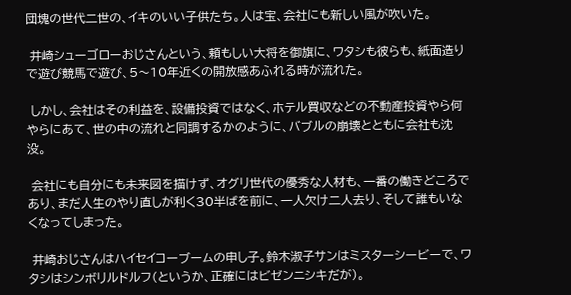団塊の世代二世の、イキのいい子供たち。人は宝、会社にも新しい風が吹いた。

 井崎シューゴローおじさんという、頼もしい大将を御旗に、ワタシも彼らも、紙面造りで遊び競馬で遊び、5〜10年近くの開放感あふれる時が流れた。

 しかし、会社はその利益を、設備投資ではなく、ホテル買収などの不動産投資やら何やらにあて、世の中の流れと同調するかのように、バブルの崩壊とともに会社も沈没。

 会社にも自分にも未来図を描けず、オグリ世代の優秀な人材も、一番の働きどころであり、まだ人生のやり直しが利く30半ばを前に、一人欠け二人去り、そして誰もいなくなってしまった。

 井崎おじさんはハイセイコーブームの申し子。鈴木淑子サンはミスターシービーで、ワタシはシンボリルドルフ(というか、正確にはビゼンニシキだが)。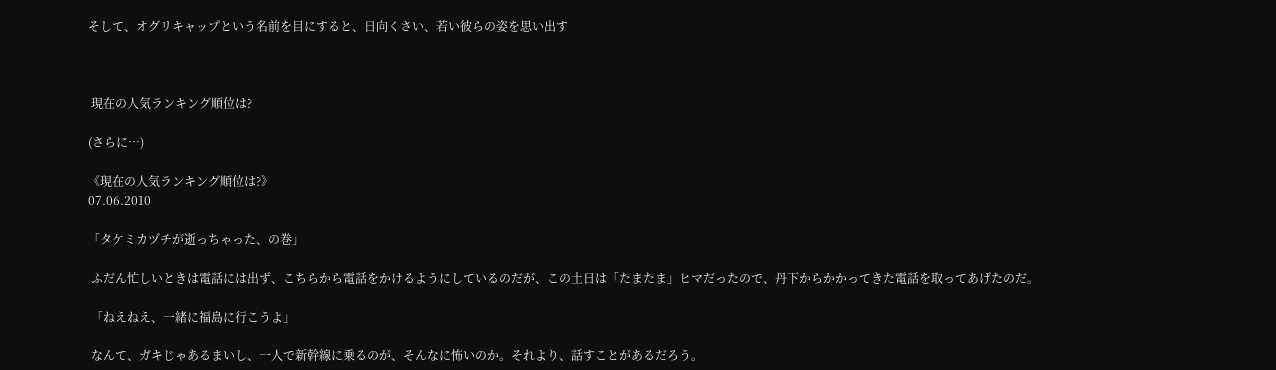そして、オグリキャップという名前を目にすると、日向くさい、若い彼らの姿を思い出す



 現在の人気ランキング順位は?

(さらに…)

《現在の人気ランキング順位は?》
07.06.2010

「タケミカヅチが逝っちゃった、の巻」

 ふだん忙しいときは電話には出ず、こちらから電話をかけるようにしているのだが、この土日は「たまたま」ヒマだったので、丹下からかかってきた電話を取ってあげたのだ。

 「ねえねえ、一緒に福島に行こうよ」

 なんて、ガキじゃあるまいし、一人で新幹線に乗るのが、そんなに怖いのか。それより、話すことがあるだろう。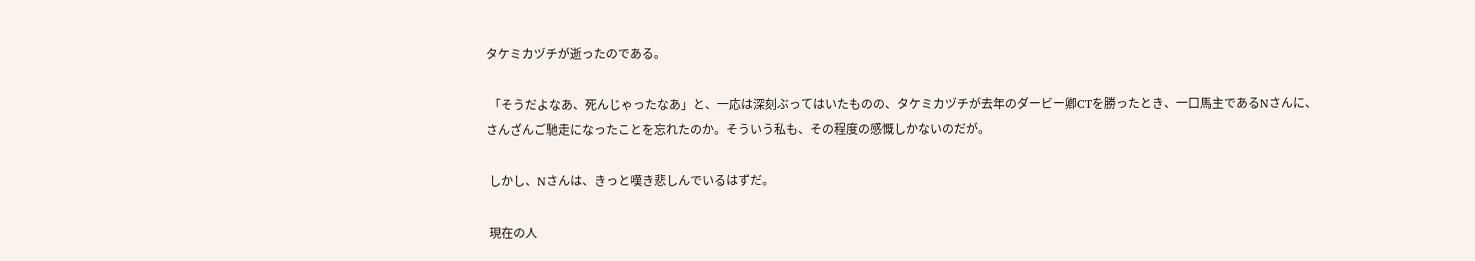タケミカヅチが逝ったのである。

 「そうだよなあ、死んじゃったなあ」と、一応は深刻ぶってはいたものの、タケミカヅチが去年のダービー卿CTを勝ったとき、一口馬主であるNさんに、さんざんご馳走になったことを忘れたのか。そういう私も、その程度の感慨しかないのだが。

 しかし、Nさんは、きっと嘆き悲しんでいるはずだ。

 現在の人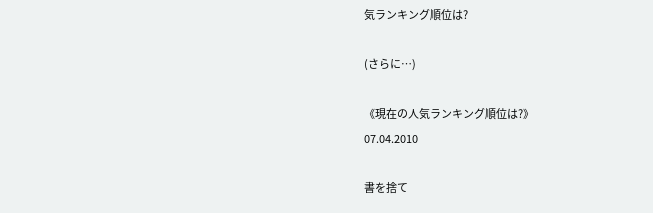気ランキング順位は?

(さらに…)

《現在の人気ランキング順位は?》
07.04.2010

書を捨て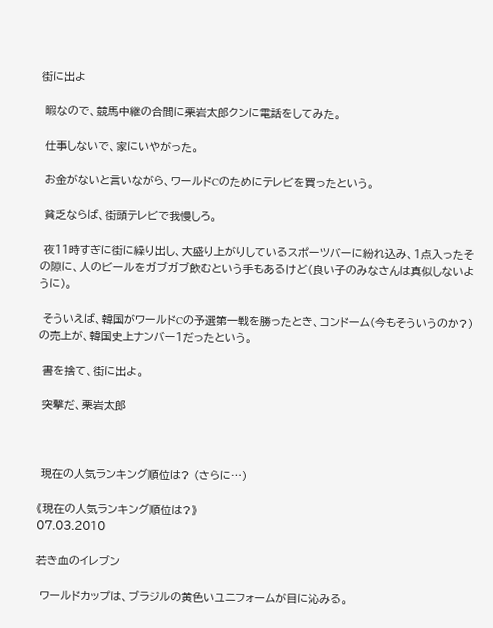街に出よ

 暇なので、競馬中継の合間に栗岩太郎クンに電話をしてみた。

 仕事しないで、家にいやがった。

 お金がないと言いながら、ワールドCのためにテレビを買ったという。

 貧乏ならば、街頭テレビで我慢しろ。

 夜11時すぎに街に繰り出し、大盛り上がりしているスポーツバーに紛れ込み、1点入ったその隙に、人のビールをガブガブ飲むという手もあるけど(良い子のみなさんは真似しないように)。

 そういえば、韓国がワールドCの予選第一戦を勝ったとき、コンドーム(今もそういうのか?)の売上が、韓国史上ナンバー1だったという。

 書を捨て、街に出よ。

 突撃だ、栗岩太郎



 現在の人気ランキング順位は? (さらに…)

《現在の人気ランキング順位は?》
07.03.2010

若き血のイレブン

 ワールドカップは、ブラジルの黄色いユニフォームが目に沁みる。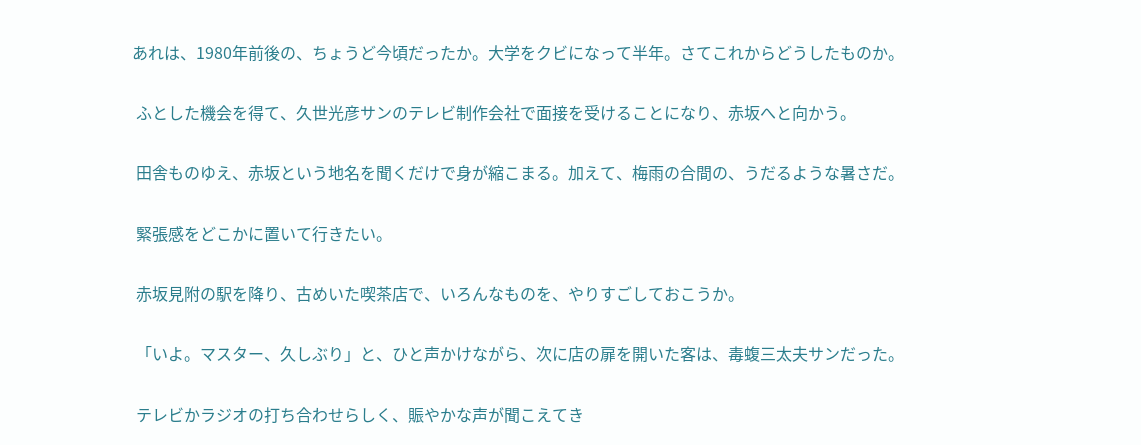あれは、1980年前後の、ちょうど今頃だったか。大学をクビになって半年。さてこれからどうしたものか。

 ふとした機会を得て、久世光彦サンのテレビ制作会社で面接を受けることになり、赤坂へと向かう。

 田舎ものゆえ、赤坂という地名を聞くだけで身が縮こまる。加えて、梅雨の合間の、うだるような暑さだ。

 緊張感をどこかに置いて行きたい。

 赤坂見附の駅を降り、古めいた喫茶店で、いろんなものを、やりすごしておこうか。

 「いよ。マスター、久しぶり」と、ひと声かけながら、次に店の扉を開いた客は、毒蝮三太夫サンだった。

 テレビかラジオの打ち合わせらしく、賑やかな声が聞こえてき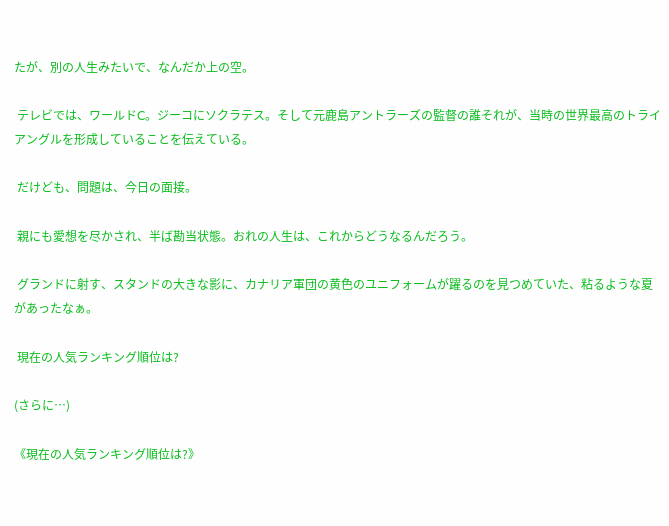たが、別の人生みたいで、なんだか上の空。

 テレビでは、ワールドC。ジーコにソクラテス。そして元鹿島アントラーズの監督の誰それが、当時の世界最高のトライアングルを形成していることを伝えている。

 だけども、問題は、今日の面接。

 親にも愛想を尽かされ、半ば勘当状態。おれの人生は、これからどうなるんだろう。

 グランドに射す、スタンドの大きな影に、カナリア軍団の黄色のユニフォームが躍るのを見つめていた、粘るような夏があったなぁ。

 現在の人気ランキング順位は?

(さらに…)

《現在の人気ランキング順位は?》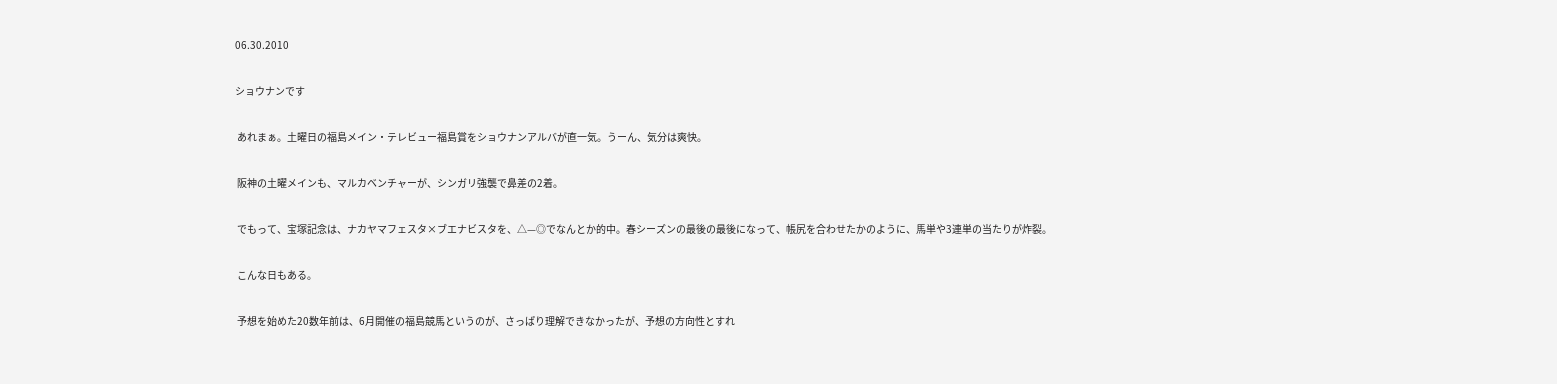06.30.2010

ショウナンです

 あれまぁ。土曜日の福島メイン・テレビュー福島賞をショウナンアルバが直一気。うーん、気分は爽快。

 阪神の土曜メインも、マルカベンチャーが、シンガリ強襲で鼻差の2着。

 でもって、宝塚記念は、ナカヤマフェスタ×ブエナビスタを、△—◎でなんとか的中。春シーズンの最後の最後になって、帳尻を合わせたかのように、馬単や3連単の当たりが炸裂。

 こんな日もある。

 予想を始めた20数年前は、6月開催の福島競馬というのが、さっぱり理解できなかったが、予想の方向性とすれ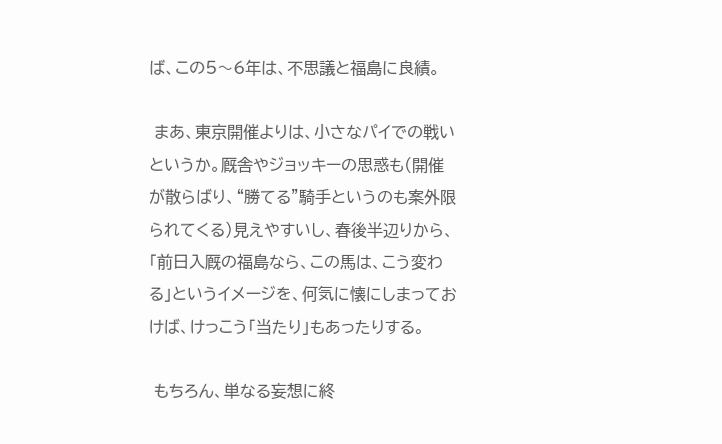ば、この5〜6年は、不思議と福島に良績。

 まあ、東京開催よりは、小さなパイでの戦いというか。厩舎やジョッキーの思惑も(開催が散らばり、“勝てる”騎手というのも案外限られてくる)見えやすいし、春後半辺りから、「前日入厩の福島なら、この馬は、こう変わる」というイメージを、何気に懐にしまっておけば、けっこう「当たり」もあったりする。

 もちろん、単なる妄想に終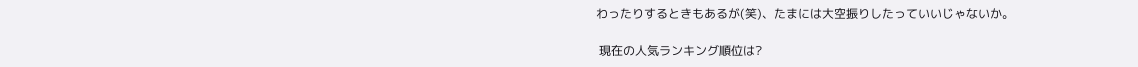わったりするときもあるが(笑)、たまには大空振りしたっていいじゃないか。

 現在の人気ランキング順位は?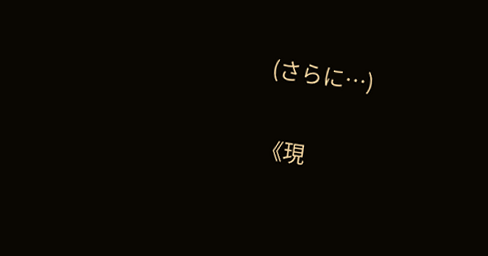(さらに…)

《現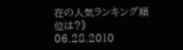在の人気ランキング順位は?》
06.28.2010